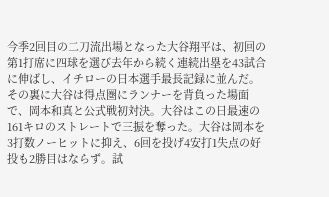今季2回目の二刀流出場となった大谷翔平は、初回の第1打席に四球を選び去年から続く連続出塁を43試合に伸ばし、イチローの日本選手最長記録に並んだ。その裏に大谷は得点圏にランナーを背負った場面で、岡本和真と公式戦初対決。大谷はこの日最速の161キロのストレートで三振を奪った。大谷は岡本を3打数ノーヒットに抑え、6回を投げ4安打1失点の好投も2勝目はならず。試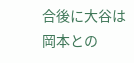合後に大谷は岡本との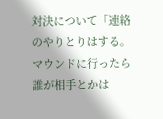対決について「連絡のやりとりはする。マウンドに行ったら誰が相手とかは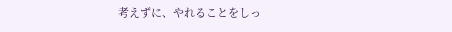考えずに、やれることをしっ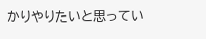かりやりたいと思ってい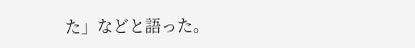た」などと語った。